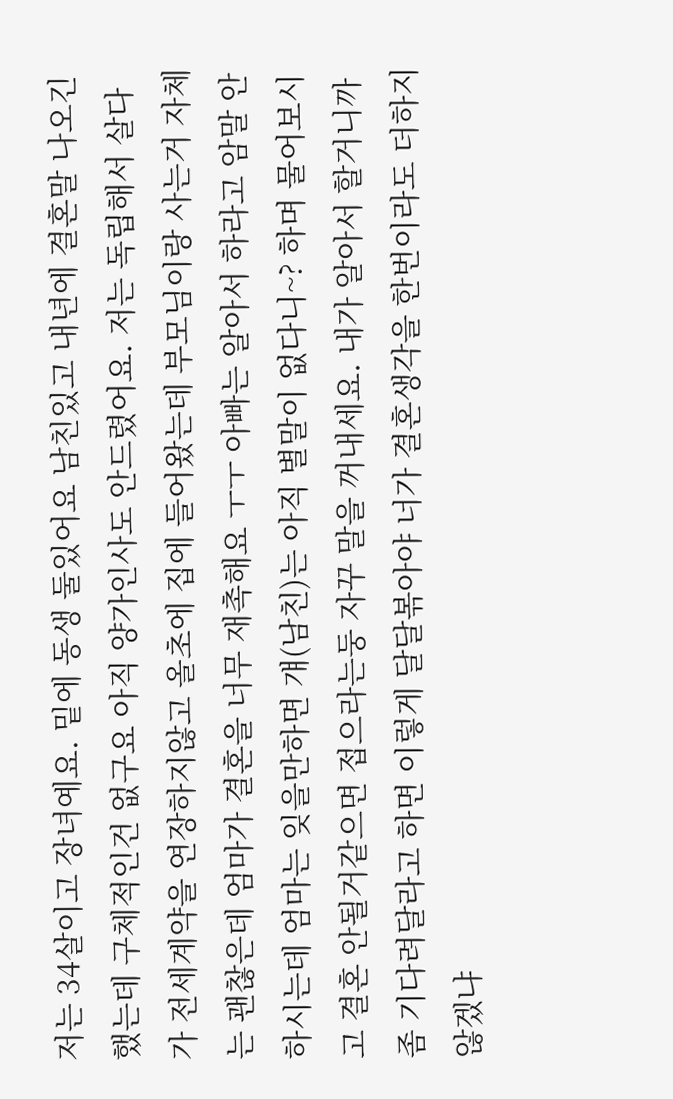저는 34살이고 장녀예요. 밑에 동생 둘있어요 남친있고 내년에 결혼말 나오긴 했는데 구체적인건 없구요 아직 양가인사도 안드렸어요. 저는 독립해서 살다가 전세계약을 연장하지않고 올초에 집에 들어왔는데 부모님이랑 사는거 자체는 괜찮은데 엄마가 결혼을 너무 재촉해요 ㅜㅜ 아빠는 알아서 하라고 암말 안하시는데 엄마는 잊을만하면 걔(남친)는 아직 별말이 없다니~? 하며 물어보시고 결혼 안될거같으면 접으라는둥 자꾸 말을 꺼내세요. 내가 알아서 할거니까 좀 기다려달라고 하면 이렇게 달달볶아야 너가 결혼생각을 한번이라도 더하지 않겠냐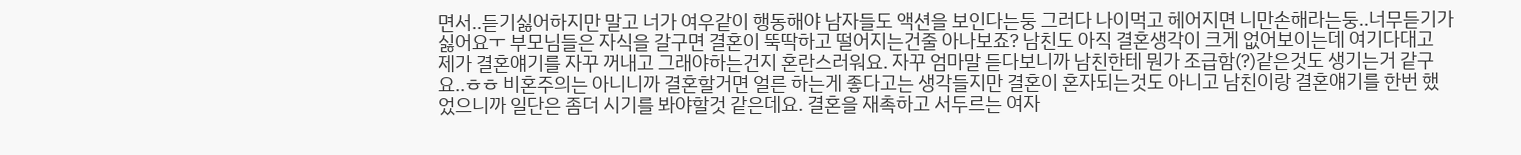면서..듣기싫어하지만 말고 너가 여우같이 행동해야 남자들도 액션을 보인다는둥 그러다 나이먹고 헤어지면 니만손해라는둥..너무듣기가 싫어요ㅜ 부모님들은 자식을 갈구면 결혼이 뚝딱하고 떨어지는건줄 아나보죠? 남친도 아직 결혼생각이 크게 없어보이는데 여기다대고 제가 결혼얘기를 자꾸 꺼내고 그래야하는건지 혼란스러워요. 자꾸 엄마말 듣다보니까 남친한테 뭔가 조급함(?)같은것도 생기는거 같구요..ㅎㅎ 비혼주의는 아니니까 결혼할거면 얼른 하는게 좋다고는 생각들지만 결혼이 혼자되는것도 아니고 남친이랑 결혼얘기를 한번 했었으니까 일단은 좀더 시기를 봐야할것 같은데요. 결혼을 재촉하고 서두르는 여자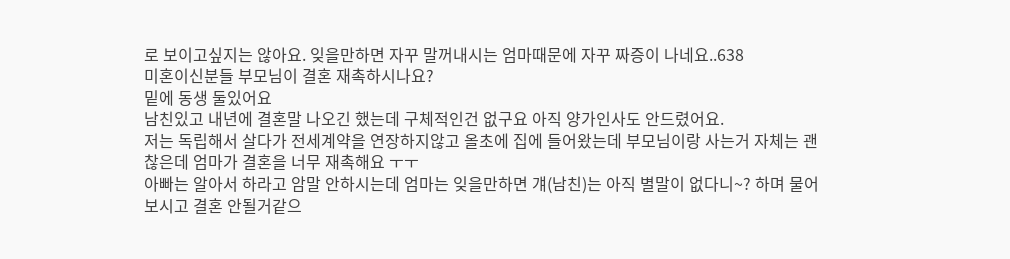로 보이고싶지는 않아요. 잊을만하면 자꾸 말꺼내시는 엄마때문에 자꾸 짜증이 나네요..638
미혼이신분들 부모님이 결혼 재촉하시나요?
밑에 동생 둘있어요
남친있고 내년에 결혼말 나오긴 했는데 구체적인건 없구요 아직 양가인사도 안드렸어요.
저는 독립해서 살다가 전세계약을 연장하지않고 올초에 집에 들어왔는데 부모님이랑 사는거 자체는 괜찮은데 엄마가 결혼을 너무 재촉해요 ㅜㅜ
아빠는 알아서 하라고 암말 안하시는데 엄마는 잊을만하면 걔(남친)는 아직 별말이 없다니~? 하며 물어보시고 결혼 안될거같으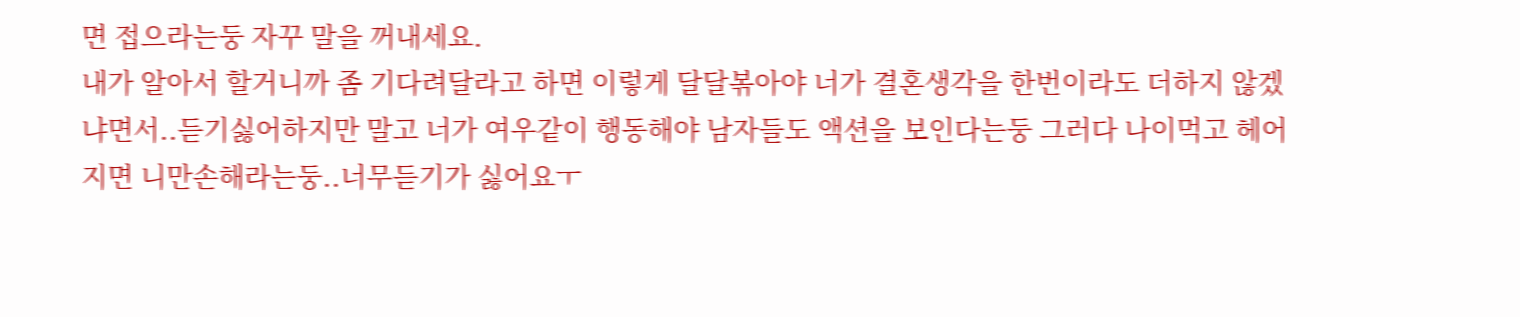면 접으라는둥 자꾸 말을 꺼내세요.
내가 알아서 할거니까 좀 기다려달라고 하면 이렇게 달달볶아야 너가 결혼생각을 한번이라도 더하지 않겠냐면서..듣기싫어하지만 말고 너가 여우같이 행동해야 남자들도 액션을 보인다는둥 그러다 나이먹고 헤어지면 니만손해라는둥..너무듣기가 싫어요ㅜ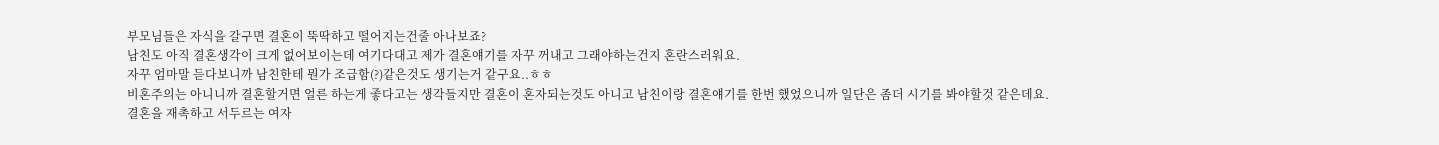부모님들은 자식을 갈구면 결혼이 뚝딱하고 떨어지는건줄 아나보죠?
남친도 아직 결혼생각이 크게 없어보이는데 여기다대고 제가 결혼얘기를 자꾸 꺼내고 그래야하는건지 혼란스러워요.
자꾸 엄마말 듣다보니까 남친한테 뭔가 조급함(?)같은것도 생기는거 같구요..ㅎㅎ
비혼주의는 아니니까 결혼할거면 얼른 하는게 좋다고는 생각들지만 결혼이 혼자되는것도 아니고 남친이랑 결혼얘기를 한번 했었으니까 일단은 좀더 시기를 봐야할것 같은데요.
결혼을 재촉하고 서두르는 여자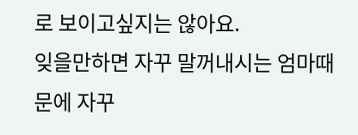로 보이고싶지는 않아요.
잊을만하면 자꾸 말꺼내시는 엄마때문에 자꾸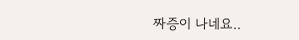짜증이 나네요..